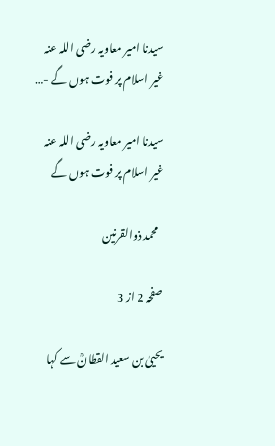سیدنا امیر معاویہ رضی اللہ عنہ غیر اسلام پر فوت ہوں گے -…

سیدنا امیر معاویہ رضی اللہ عنہ غیر اسلام پر فوت ہوں گے

  محمد ذوالقرنین

صفحہ 2 از 3

یحییٰ بن سعید القطانؒ سے کہا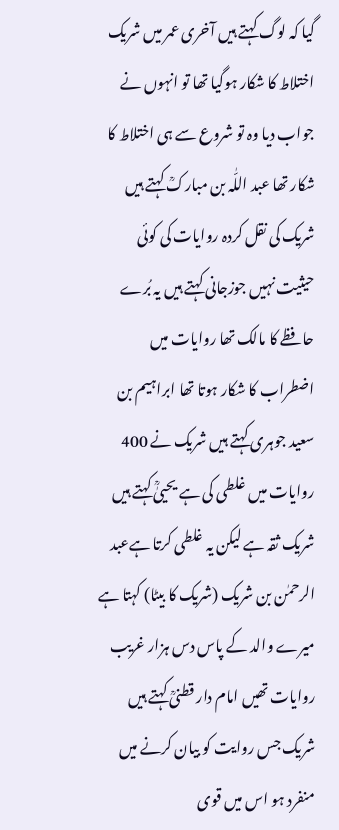گیا کہ لوگ کہتے ہیں آخری عمر میں شریک اختلاط کا شکار ہوگیا تھا تو انہوں نے جواب دیا وہ تو شروع سے ہی اختلاط کا شکار تھا عبد اللّٰہ بن مبارکؒ کہتے ہیں شریک کی نقل کردہ روایات کی کوئی حیثیت نہیں جوزجانی کہتے ہیں یہ بُرے حافظے کا مالک تھا روایات میں اضطراب کا شکار ہوتا تھا ابراہیم بن سعید جوہری کہتے ہیں شریک نے 400 روایات میں غلطی کی ہے یحییٰؒ کہتے ہیں شریک ثقہ ہے لیکن یہ غلطی کرتا ہےعبد الرحمٰن بن شریک (شریک کا بیٹا) کہتا ہے میرے والد کے پاس دس ہزار غریب روایات تھیں امام دار قطنیؒ کہتے ہیں شریک جس روایت کو بیان کرنے میں منفرد ہو اس میں قوی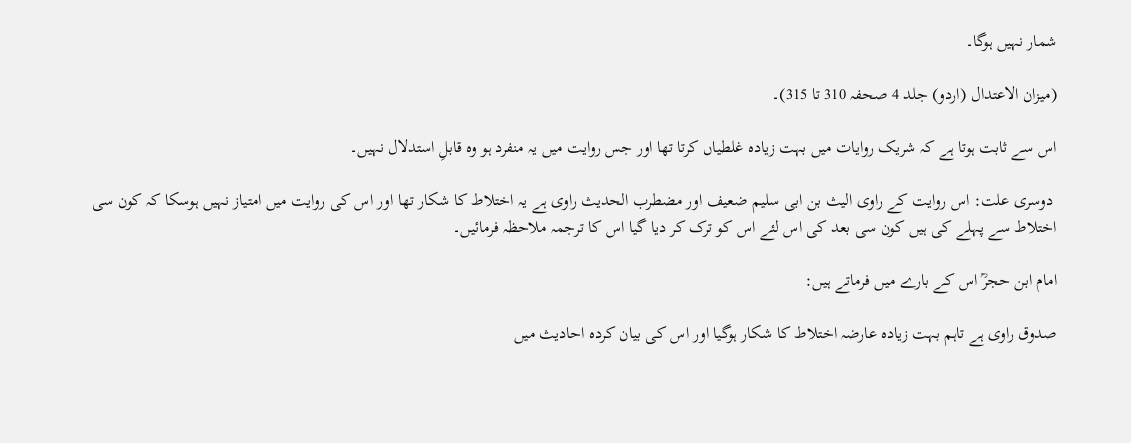شمار نہیں ہوگا۔

(میزان الاعتدال (اردو) جلد 4 صحفہ 310 تا 315)۔

اس سے ثابت ہوتا ہے کہ شریک روایات میں بہت زیادہ غلطیاں کرتا تھا اور جس روایت میں یہ منفرد ہو وہ قابلِ استدلال نہیں۔

 دوسری علت: اس روایت کے راوی الیث بن ابی سلیم ضعیف اور مضطرب الحدیث راوی ہے یہ اختلاط کا شکار تھا اور اس کی روایت میں امتیاز نہیں ہوسکا کہ کون سی اختلاط سے پہلے کی ہیں کون سی بعد کی اس لئے اس کو ترک کر دیا گیا اس کا ترجمہ ملاحظہ فرمائیں۔

امام ابن حجرؒ اس کے بارے میں فرماتے ہیں:

صدوق راوی ہے تاہم بہت زیادہ عارضہ اختلاط کا شکار ہوگیا اور اس کی بیان کردہ احادیث میں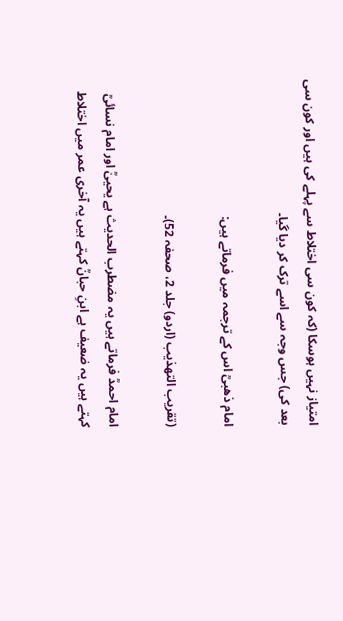امتیاز نہیں ہوسکا (کہ کون سی اختلاط سے پہلے کی ہیں اور کون سی بعد کی) جس وجہ سے اسے ترک کر دیا گیا۔

امام ذھبیؒ اس کے ترجمہ میں فرماتے ہیں:

(تقریب التهذیب (اردو) جلد 2، صحفہ 52)۔

امام احمدؒ فرماتے ہیں یہ مضطرب الحدیث ہے یحییٰؒ اور امام نسائیؒ کہتے ہیں یہ ضعیف ہے ابنِ حبانؒ کہتے ہیں یہ آخری عمر میں اختلاط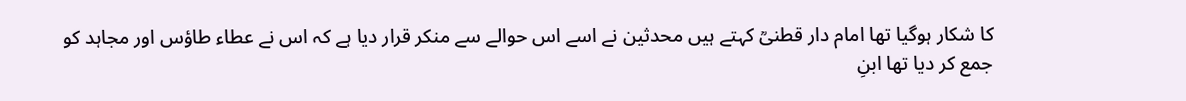کا شکار ہوگیا تھا امام دار قطنیؒ کہتے ہیں محدثین نے اسے اس حوالے سے منکر قرار دیا ہے کہ اس نے عطاء طاؤس اور مجاہد کو جمع کر دیا تھا ابنِ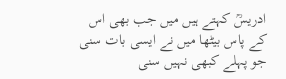ادریسؒ کہتے ہیں میں جب بھی اس کے پاس بیٹھا میں نے ایسی بات سنی جو پہلے کبھی نہیں سنی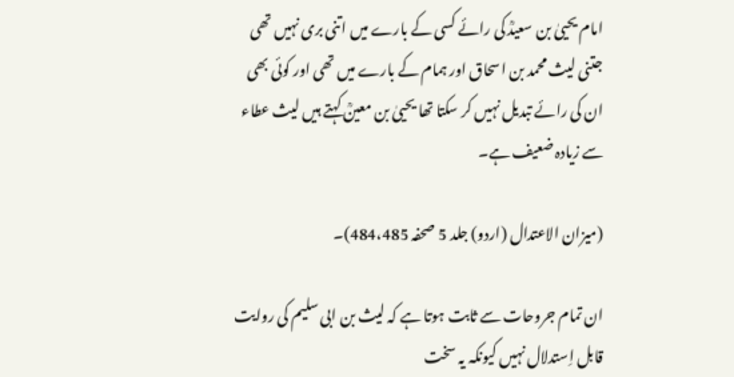امام یحییٰ بن سعیدؒ کی رائے کسی کے بارے میں اتنی بری نہیں تھی جتنی لیث محمد بن اسحاق اور ہمام کے بارے میں تھی اور کوئی بھی ان کی رائے تبدیل نہیں کر سکتا تھا یحییٰ بن معینؒ کہتے ہیں لیث عطاء سے زیادہ ضعیف ہے۔

(میزان الاعتدال (اردو) جلد 5 صحفہ 484،485)۔

ان تمام جروحات سے ثابت ہوتا ہے کہ لیث بن ابی سلیم کی روایت قابل اِستدلال نہیں کیونکہ یہ سخت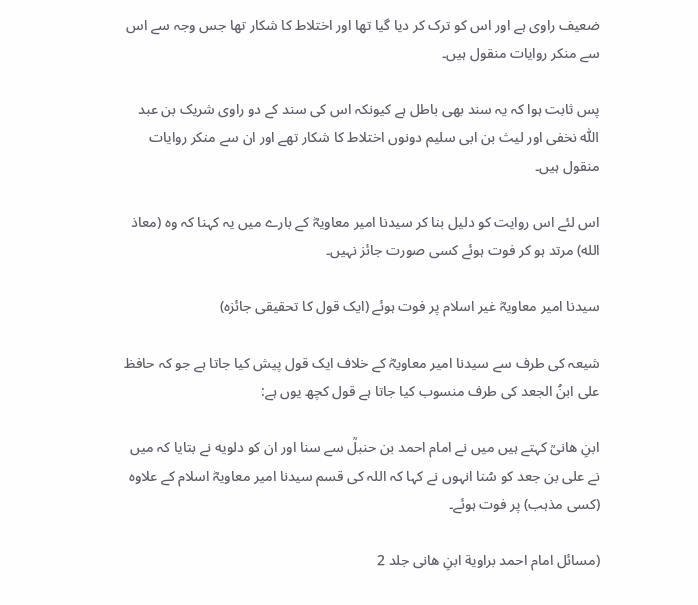ضعیف راوی ہے اور اس کو ترک کر دیا گیا تھا اور اختلاط کا شکار تھا جس وجہ سے اس سے منکر روایات منقول ہیں۔

پس ثابت ہوا کہ یہ سند بھی باطل ہے کیونکہ اس کی سند کے دو راوی شریک بن عبد اللّٰہ نخفی اور لیث بن ابی سلیم دونوں اختلاط کا شکار تھے اور ان سے منکر روایات منقول ہیں۔

اس لئے اس روایت کو دلیل بنا کر سیدنا امیر معاویہؓ کے بارے میں یہ کہنا کہ وہ (معاذ الله) مرتد ہو کر فوت ہوئے کسی صورت جائز نہیں۔

سیدنا امیر معاویہؓ غیر اسلام پر فوت ہوئے (ایک قول کا تحقیقی جائزہ)

شیعہ کی طرف سے سیدنا امیر معاویہؓ کے خلاف ایک قول پیش کیا جاتا ہے جو کہ حافظ علی ابنُ الجعد کی طرف منسوب کیا جاتا ہے قول کچھ یوں ہے:

ابنِ ھانیؒ کہتے ہیں میں نے امام احمد بن حنبلؒ سے سنا اور ان کو دلویه نے بتایا کہ میں نے علی بن جعد کو سُنا انہوں نے کہا کہ اللہ کی قسم سیدنا امیر معاویہؓ اسلام کے علاوہ (کسی مذہب) پر فوت ہوئے۔

(مسائل امام احمد براویة ابنِ ھانی جلد 2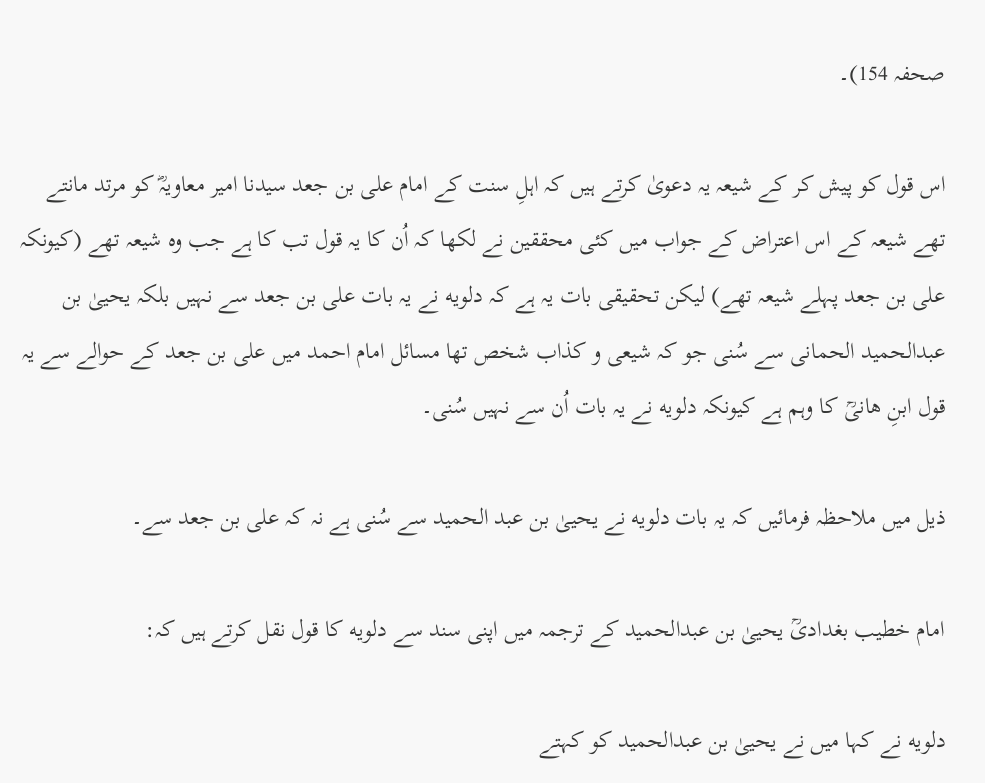صحفہ 154)۔

اس قول کو پیش کر کے شیعہ یہ دعویٰ کرتے ہیں کہ اہلِ سنت کے امام علی بن جعد سیدنا امیر معاویہؓ کو مرتد مانتے تھے شیعہ کے اس اعتراض کے جواب میں کئی محققین نے لکھا کہ اُن کا یہ قول تب کا ہے جب وہ شیعہ تھے (کیونکہ علی بن جعد پہلے شیعہ تھے) لیکن تحقیقی بات یہ ہے کہ دلویه نے یہ بات علی بن جعد سے نہیں بلکہ یحییٰ بن عبدالحمید الحمانی سے سُنی جو کہ شیعی و کذاب شخص تھا مسائل امام احمد میں علی بن جعد کے حوالے سے یہ قول ابنِ ھانیؒ کا وہم ہے کیونکہ دلویه نے یہ بات اُن سے نہیں سُنی۔

ذیل میں ملاحظہ فرمائیں کہ یہ بات دلویه نے یحییٰ بن عبد الحمید سے سُنی ہے نہ کہ علی بن جعد سے۔

امام خطیب بغدادیؒ یحییٰ بن عبدالحمید کے ترجمہ میں اپنی سند سے دلویه کا قول نقل کرتے ہیں کہ:

دلویه نے کہا میں نے یحییٰ بن عبدالحمید کو کہتے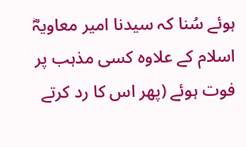ہوئے سُنا کہ سیدنا امیر معاویہؓ اسلام کے علاوہ کسی مذہب پر فوت ہوئے (پھر اس کا رد کرتے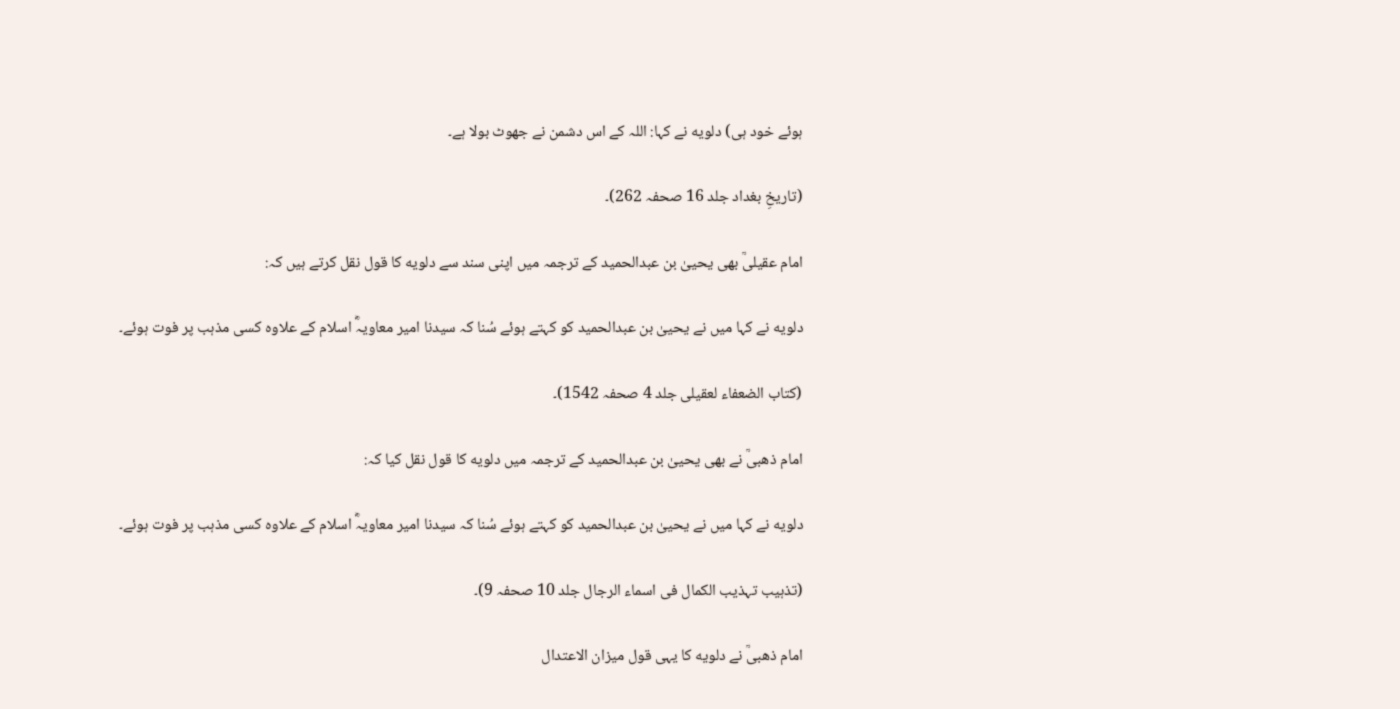ہوئے خود ہی) دلویه نے کہا: اللہ کے اس دشمن نے جھوٹ بولا ہے۔

(تاریخِ بغداد جلد 16 صحفہ 262)۔

امام عقیلیؒ بھی یحییٰ بن عبدالحمید کے ترجمہ میں اپنی سند سے دلویه کا قول نقل کرتے ہیں کہ:

دلویه نے کہا میں نے یحییٰ بن عبدالحمید کو کہتے ہوئے سُنا کہ سیدنا امیر معاویہؓ اسلام کے علاوہ کسی مذہب پر فوت ہوئے۔

(کتاب الضعفاء لعقیلی جلد 4 صحفہ 1542)۔

امام ذھبیؒ نے بھی یحییٰ بن عبدالحمید کے ترجمہ میں دلویه کا قول نقل کیا کہ:

دلویه نے کہا میں نے یحییٰ بن عبدالحمید کو کہتے ہوئے سُنا کہ سیدنا امیر معاویہؓ اسلام کے علاوہ کسی مذہب پر فوت ہوئے۔

(تذہیب تہذیب الکمال فی اسماء الرجال جلد 10 صحفہ 9)۔

امام ذھبیؒ نے دلویه کا یہی قول میزان الاعتدال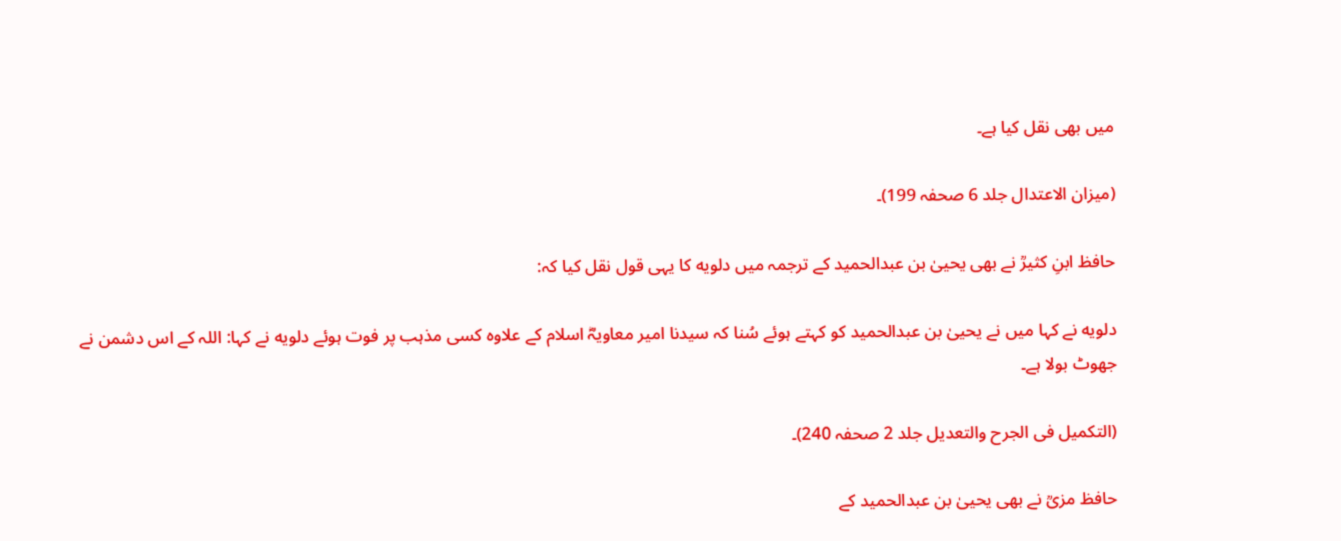میں بھی نقل کیا ہے۔

(میزان الاعتدال جلد 6 صحفہ 199)۔

حافظ ابنِ کثیرؒ نے بھی یحییٰ بن عبدالحمید کے ترجمہ میں دلویه کا یہی قول نقل کیا کہ:

دلویه نے کہا میں نے یحییٰ بن عبدالحمید کو کہتے ہوئے سُنا کہ سیدنا امیر معاویہؓ اسلام کے علاوہ کسی مذہب پر فوت ہوئے دلویه نے کہا: اللہ کے اس دشمن نے جھوٹ بولا ہے۔

(التکمیل فی الجرح والتعدیل جلد 2 صحفہ 240)۔

حافظ مزیؒ نے بھی یحییٰ بن عبدالحمید کے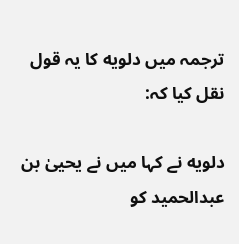ترجمہ میں دلویه کا یہ قول نقل کیا کہ:

دلویه نے کہا میں نے یحییٰ بن عبدالحمید کو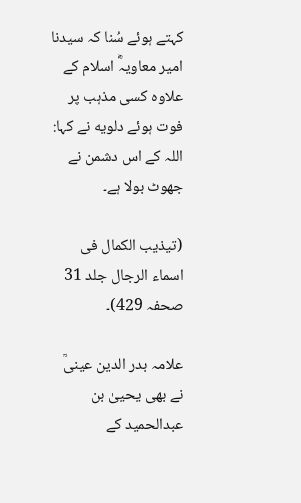کہتے ہوئے سُنا کہ سیدنا امیر معاویہؓ اسلام کے علاوہ کسی مذہب پر فوت ہوئے دلویه نے کہا: اللہ کے اس دشمن نے جھوٹ بولا ہے۔

(تیذیب الکمال فی اسماء الرجال جلد 31 صحفہ 429)۔

علامہ بدر الدین عینیؒ نے بھی یحییٰ بن عبدالحمید کے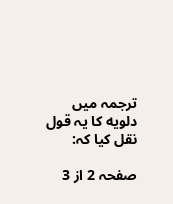ترجمہ میں دلویه کا یہ قول نقل کیا کہ:

صفحہ 2 از 3